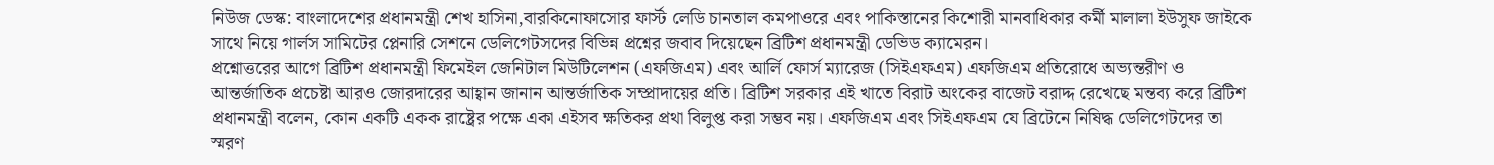নিউজ ডেস্ক: বাংলাদেশের প্রধানমন্ত্রী শেখ হাসিনা,বারকিনোফাসোর ফার্স্ট লেডি চানতাল কমপাওরে এবং পাকিস্তানের কিশোরী মানবাধিকার কর্মী মালালা ইউসুফ জাইকে সাথে নিয়ে গার্লস সামিটের প্লেনারি সেশনে ডেলিগেটসদের বিভিন্ন প্রশ্নের জবাব দিয়েছেন ব্রিটিশ প্রধানমন্ত্রী ডেভিড ক্যামেরন।
প্রশ্নোত্তরের আগে ব্রিটিশ প্রধানমন্ত্রী ফিমেইল জেনিটাল মিউটিলেশন (এফজিএম) এবং আর্লি ফোর্স ম্যারেজ (সিইএফএম) এফজিএম প্রতিরোধে অভ্যন্তরীণ ও আন্তর্জাতিক প্রচেষ্টা আরও জোরদারের আহ্বান জানান আন্তর্জাতিক সম্প্রাদায়ের প্রতি। ব্রিটিশ সরকার এই খাতে বিরাট অংকের বাজেট বরাদ্দ রেখেছে মন্তব্য করে ব্রিটিশ প্রধানমন্ত্রী বলেন, কোন একটি একক রাষ্ট্রের পক্ষে একা এইসব ক্ষতিকর প্রথা বিলুপ্ত করা সম্ভব নয়। এফজিএম এবং সিইএফএম যে ব্রিটেনে নিষিদ্ধ ডেলিগেটদের তা স্মরণ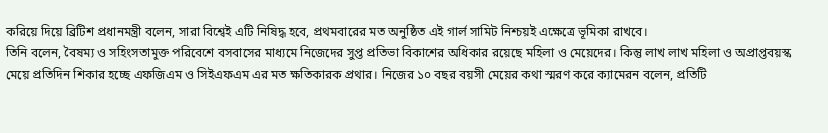করিয়ে দিয়ে ব্রিটিশ প্রধানমন্ত্রী বলেন, সারা বিশ্বেই এটি নিষিদ্ধ হবে, প্রথমবারের মত অনুষ্ঠিত এই গার্ল সামিট নিশ্চয়ই এক্ষেত্রে ভূমিকা রাখবে।
তিনি বলেন, বৈষম্য ও সহিংসতামুক্ত পরিবেশে বসবাসের মাধ্যমে নিজেদের সুপ্ত প্রতিভা বিকাশের অধিকার রয়েছে মহিলা ও মেয়েদের। কিন্তু লাখ লাখ মহিলা ও অপ্রাপ্তবয়স্ক মেয়ে প্রতিদিন শিকার হচ্ছে এফজিএম ও সিইএফএম এর মত ক্ষতিকারক প্রথার। নিজের ১০ বছর বয়সী মেয়ের কথা স্মরণ করে ক্যামেরন বলেন, প্রতিটি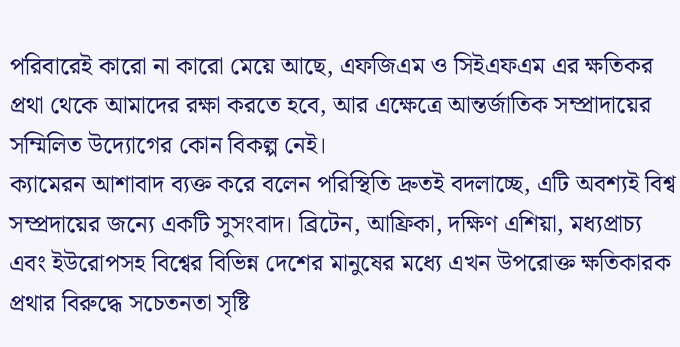পরিবারেই কারো না কারো মেয়ে আছে, এফজিএম ও সিইএফএম এর ক্ষতিকর প্রথা থেকে আমাদের রক্ষা করতে হবে, আর এক্ষেত্রে আন্তর্জাতিক সম্প্রাদায়ের সম্মিলিত উদ্যোগের কোন বিকল্প নেই।
ক্যামেরন আশাবাদ ব্যক্ত করে বলেন পরিস্থিতি দ্রুতই বদলাচ্ছে, এটি অবশ্যই বিশ্ব সম্প্রদায়ের জন্যে একটি সুসংবাদ। ব্রিটেন, আফ্রিকা, দক্ষিণ এশিয়া, মধ্যপ্রাচ্য এবং ইউরোপসহ বিশ্বের বিভিন্ন দেশের মানুষের মধ্যে এখন উপরোক্ত ক্ষতিকারক প্রথার বিরুদ্ধে সচেতনতা সৃষ্টি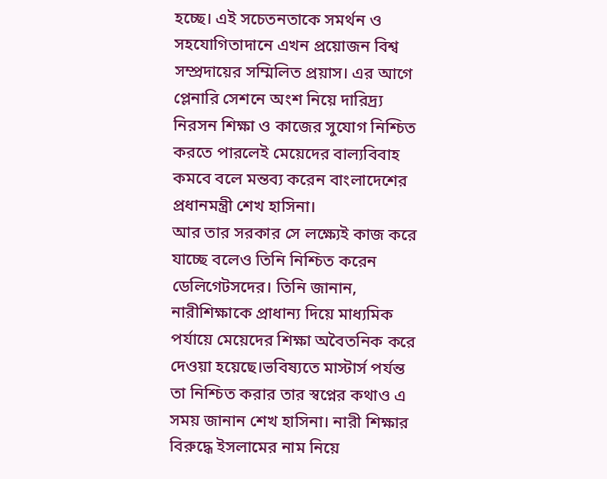হচ্ছে। এই সচেতনতাকে সমর্থন ও সহযোগিতাদানে এখন প্রয়োজন বিশ্ব সম্প্রদায়ের সম্মিলিত প্রয়াস। এর আগে প্লেনারি সেশনে অংশ নিয়ে দারিদ্র্য নিরসন শিক্ষা ও কাজের সুযোগ নিশ্চিত করতে পারলেই মেয়েদের বাল্যবিবাহ কমবে বলে মন্তব্য করেন বাংলাদেশের প্রধানমন্ত্রী শেখ হাসিনা।
আর তার সরকার সে লক্ষ্যেই কাজ করে যাচ্ছে বলেও তিনি নিশ্চিত করেন ডেলিগেটসদের। তিনি জানান, নারীশিক্ষাকে প্রাধান্য দিয়ে মাধ্যমিক পর্যায়ে মেয়েদের শিক্ষা অবৈতনিক করে দেওয়া হয়েছে।ভবিষ্যতে মাস্টার্স পর্যন্ত তা নিশ্চিত করার তার স্বপ্নের কথাও এ সময় জানান শেখ হাসিনা। নারী শিক্ষার বিরুদ্ধে ইসলামের নাম নিয়ে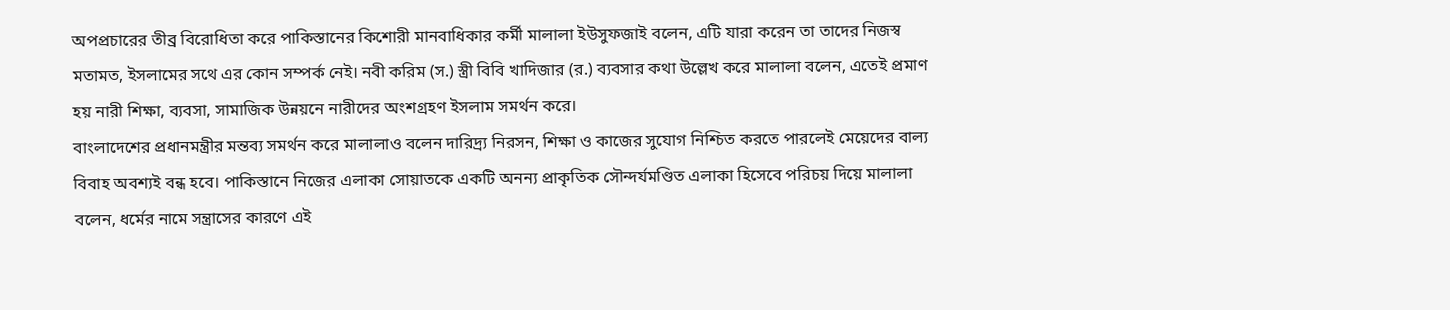অপপ্রচারের তীব্র বিরোধিতা করে পাকিস্তানের কিশোরী মানবাধিকার কর্মী মালালা ইউসুফজাই বলেন, এটি যারা করেন তা তাদের নিজস্ব মতামত, ইসলামের সথে এর কোন সম্পর্ক নেই। নবী করিম (স.) স্ত্রী বিবি খাদিজার (র.) ব্যবসার কথা উল্লেখ করে মালালা বলেন, এতেই প্রমাণ হয় নারী শিক্ষা, ব্যবসা, সামাজিক উন্নয়নে নারীদের অংশগ্রহণ ইসলাম সমর্থন করে।
বাংলাদেশের প্রধানমন্ত্রীর মন্তব্য সমর্থন করে মালালাও বলেন দারিদ্র্য নিরসন, শিক্ষা ও কাজের সুযোগ নিশ্চিত করতে পারলেই মেয়েদের বাল্য বিবাহ অবশ্যই বন্ধ হবে। পাকিস্তানে নিজের এলাকা সোয়াতকে একটি অনন্য প্রাকৃতিক সৌন্দর্যমণ্ডিত এলাকা হিসেবে পরিচয় দিয়ে মালালা বলেন, ধর্মের নামে সন্ত্রাসের কারণে এই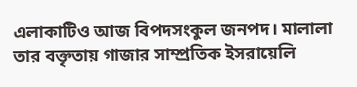এলাকাটিও আজ বিপদসংকুল জনপদ। মালালা তার বক্তৃতায় গাজার সাম্প্রতিক ইসরায়েলি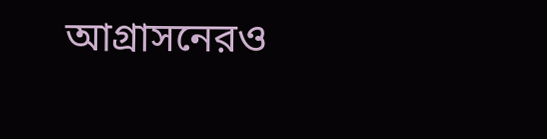আগ্রাসনেরও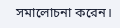সমালোচনা করেন।